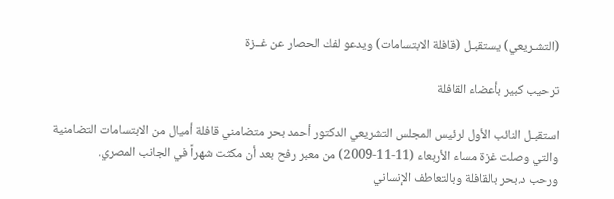(التشـريعي) يستقبـل (قافلة الابتسامات) ويدعو لفك الحصار عن غــزة

ترحيب كبير بأعضاء القافلة

استقبـل النائب الأول لرئيس المجلس التشريعي الدكتور أحمد بحر متضامني قافلة أميال من الابتسامات التضامنية والتي وصلت غزة مساء الأربعاء (11-11-2009) من معبر رفح بعد أن مكثت شهراً في الجانب المصري.
ورحب د.بحر بالقافلة وبالتعاطف الإنساني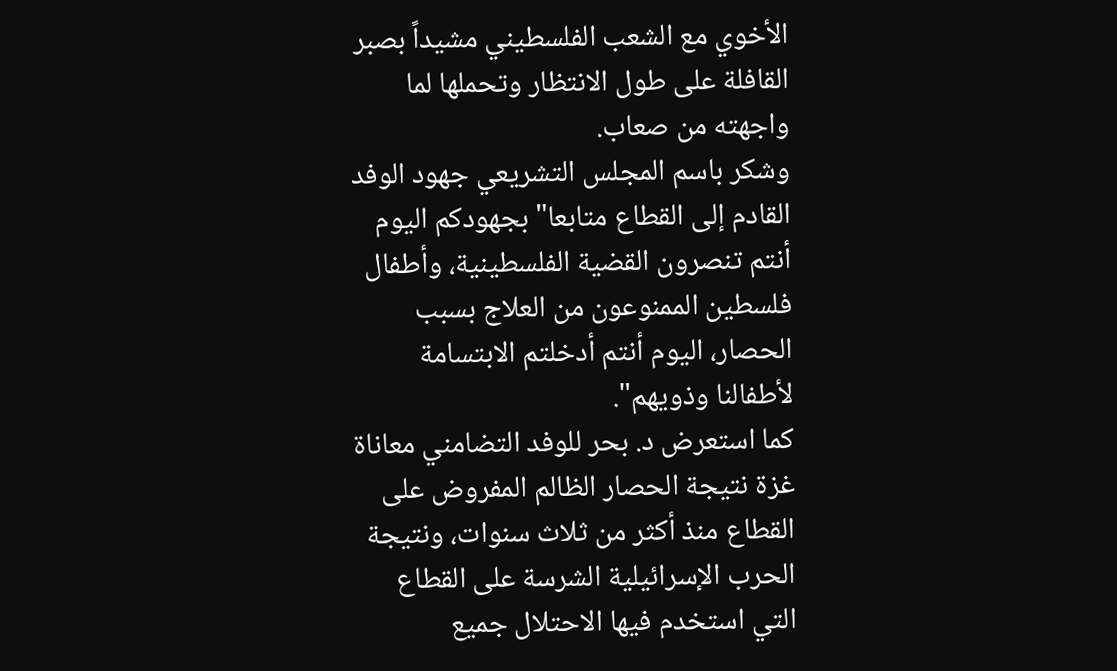الأخوي مع الشعب الفلسطيني مشيداً بصبر القافلة على طول الانتظار وتحملها لما واجهته من صعاب.
وشكر باسم المجلس التشريعي جهود الوفد القادم إلى القطاع متابعا" بجهودكم اليوم أنتم تنصرون القضية الفلسطينية، وأطفال فلسطين الممنوعون من العلاج بسبب الحصار، اليوم أنتم أدخلتم الابتسامة لأطفالنا وذويهم".
كما استعرض د. بحر للوفد التضامني معاناة غزة نتيجة الحصار الظالم المفروض على القطاع منذ أكثر من ثلاث سنوات، ونتيجة الحرب الإسرائيلية الشرسة على القطاع التي استخدم فيها الاحتلال جميع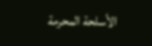الأسلحة المحرمة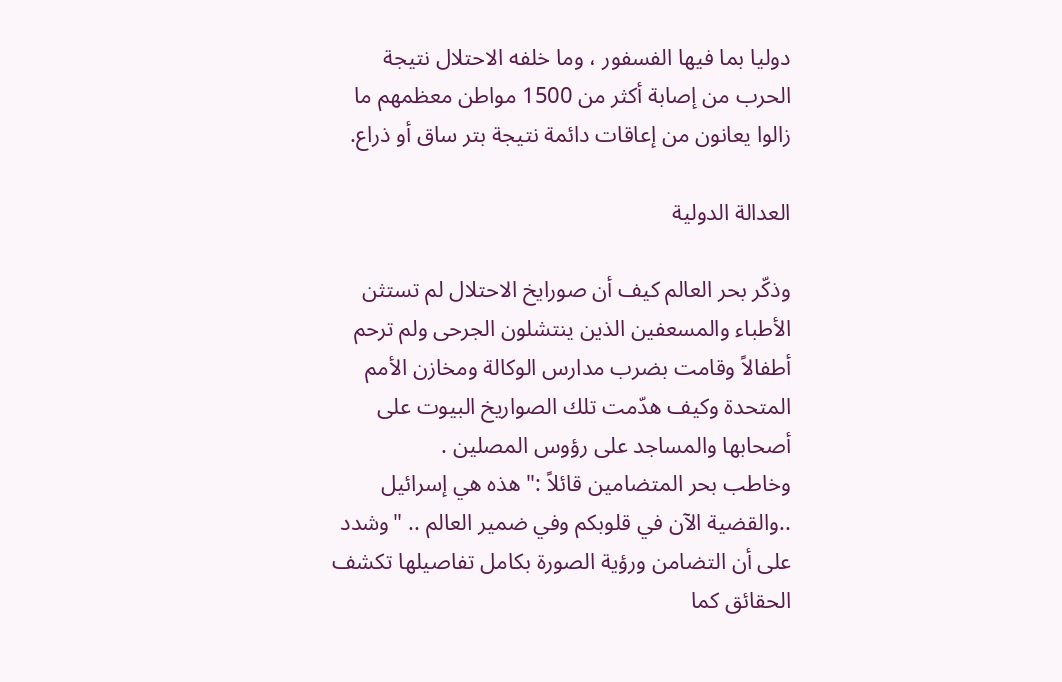دوليا بما فيها الفسفور ، وما خلفه الاحتلال نتيجة الحرب من إصابة أكثر من 1500 مواطن معظمهم ما زالوا يعانون من إعاقات دائمة نتيجة بتر ساق أو ذراع.

العدالة الدولية

وذكّر بحر العالم كيف أن صورايخ الاحتلال لم تستثن الأطباء والمسعفين الذين ينتشلون الجرحى ولم ترحم أطفالاً وقامت بضرب مدارس الوكالة ومخازن الأمم المتحدة وكيف هدّمت تلك الصواريخ البيوت على أصحابها والمساجد على رؤوس المصلين .
وخاطب بحر المتضامين قائلاً :" هذه هي إسرائيل ..والقضية الآن في قلوبكم وفي ضمير العالم .. "وشدد على أن التضامن ورؤية الصورة بكامل تفاصيلها تكشف الحقائق كما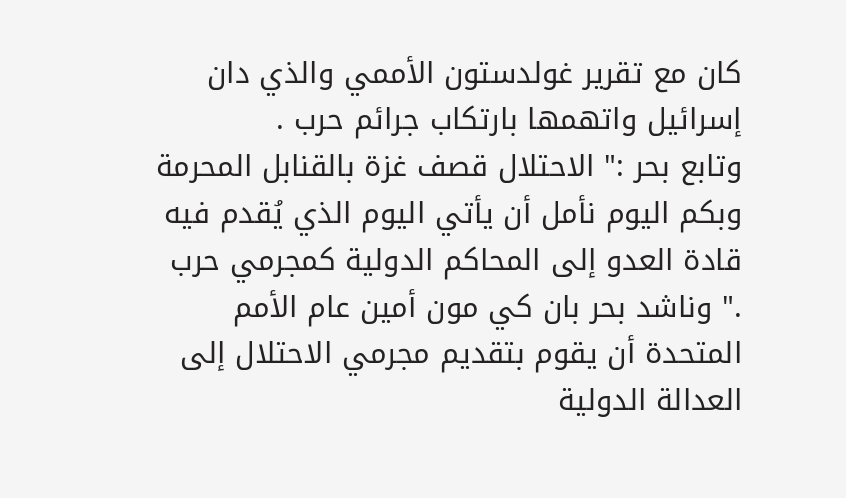كان مع تقرير غولدستون الأممي والذي دان إسرائيل واتهمها بارتكاب جرائم حرب .
وتابع بحر :" الاحتلال قصف غزة بالقنابل المحرمة وبكم اليوم نأمل أن يأتي اليوم الذي يُقدم فيه قادة العدو إلى المحاكم الدولية كمجرمي حرب ." وناشد بحر بان كي مون أمين عام الأمم المتحدة أن يقوم بتقديم مجرمي الاحتلال إلى العدالة الدولية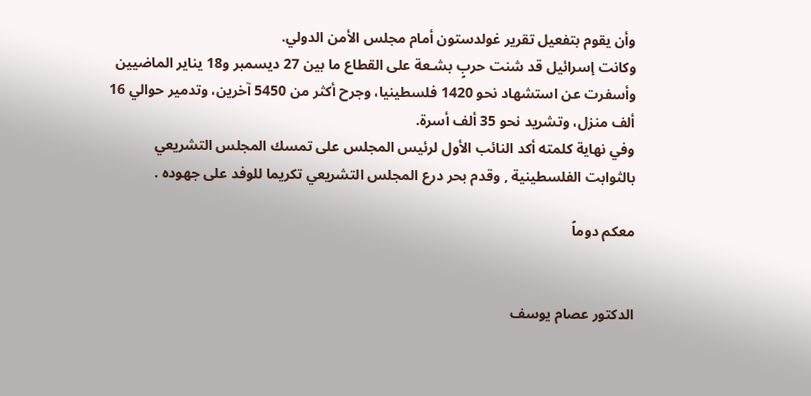وأن يقوم بتفعيل تقرير غولدستون أمام مجلس الأمن الدولي.
وكانت إسرائيل قد شنت حربٍ بشـعة على القطاع ما بين 27 ديسمبر و18 يناير الماضيين وأسفرت عن استشهاد نحو 1420 فلسطينيا، وجرح أكثر من 5450 آخرين، وتدمير حوالي 16 ألف منزل، وتشريد نحو 35 ألف أسرة.
وفي نهاية كلمته أكد النائب الأول لرئيس المجلس على تمسك المجلس التشريعي بالثوابت الفلسطينية , وقدم بحر درع المجلس التشريعي تكريما للوفد على جهوده .

معكم دوماً


الدكتور عصام يوسف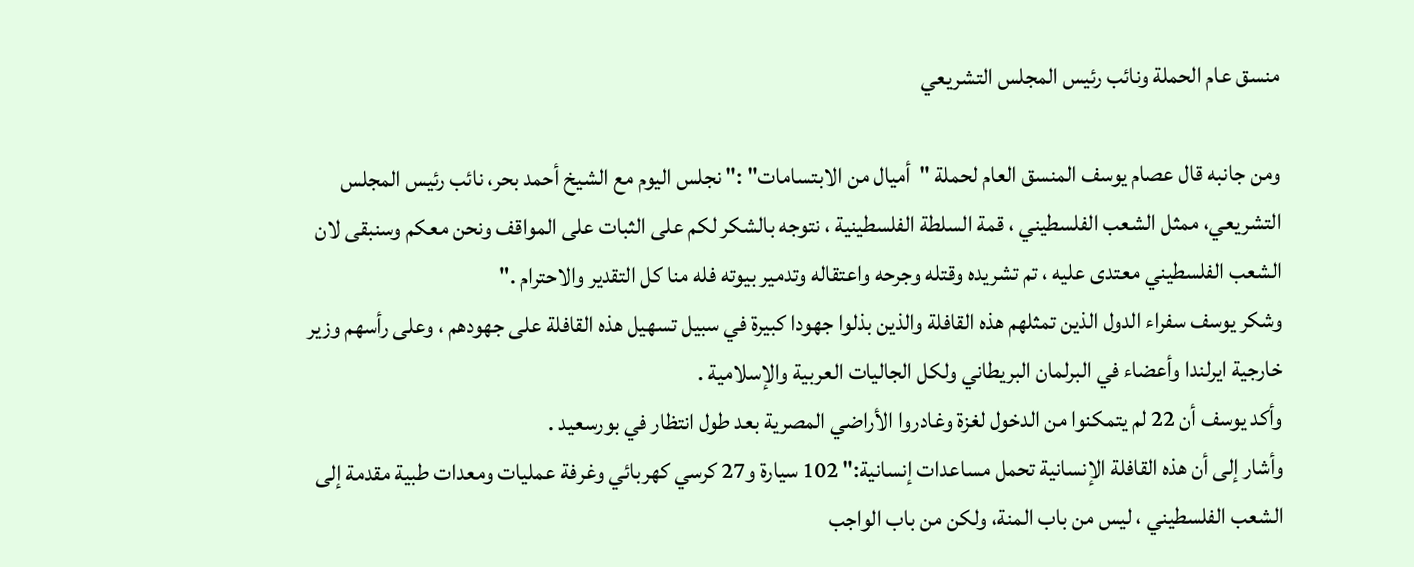منسق عام الحملة ونائب رئيس المجلس التشريعي

ومن جانبه قال عصام يوسف المنسق العام لحملة "أميال من الابتسامات" :" نجلس اليوم مع الشيخ أحمد بحر، نائب رئيس المجلس التشريعي، ممثل الشعب الفلسطيني ، قمة السلطة الفلسطينية ، نتوجه بالشكر لكم على الثبات على المواقف ونحن معكم وسنبقى لان الشعب الفلسطيني معتدى عليه ، تم تشريده وقتله وجرحه واعتقاله وتدمير بيوته فله منا كل التقدير والاحترام ."
وشكر يوسف سفراء الدول الذين تمثلهم هذه القافلة والذين بذلوا جهودا كبيرة في سبيل تسهيل هذه القافلة على جهودهم ، وعلى رأسهم وزير خارجية ايرلندا وأعضاء في البرلمان البريطاني ولكل الجاليات العربية والإسلامية .
وأكد يوسف أن 22 لم يتمكنوا من الدخول لغزة وغادروا الأراضي المصرية بعد طول انتظار في بورسعيد .
وأشار إلى أن هذه القافلة الإنسانية تحمل مساعدات إنسانية:" 102 سيارة و27 كرسي كهربائي وغرفة عمليات ومعدات طبية مقدمة إلى الشعب الفلسطيني ، ليس من باب المنة، ولكن من باب الواجب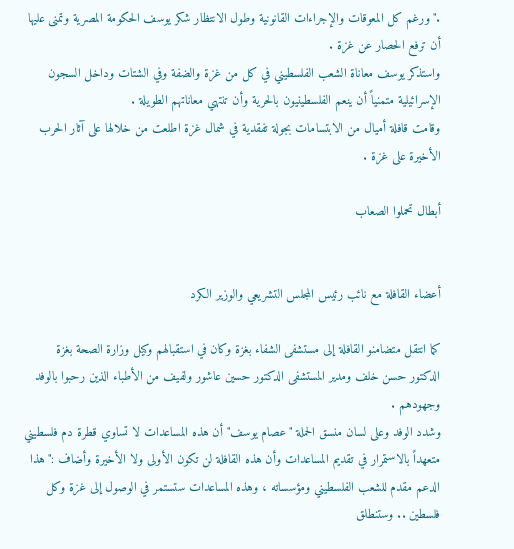."ورغم كل المعوقات والإجراءات القانونية وطول الانتظار شكر يوسف الحكومة المصرية وتمنى عليها أن ترفع الحصار عن غزة .
واستذكر يوسف معاناة الشعب الفلسطيني في كل من غزة والضفة وفي الشتات وداخل السجون الإسرائيلية متمنياً أن ينعم الفلسطينيون بالحرية وأن تنتهي معاناتهم الطويلة .
وقامت قافلة أميال من الابتسامات بجولة تفقدية في شمال غزة اطلعت من خلالها على آثار الحرب الأخيرة على غزة .

أبطال تحملوا الصعاب


أعضاء القافلة مع نائب رئيس المجلس التشريعي والوزير الكرد

كما انتقل متضامنو القافلة إلى مستشفى الشفاء بغزة وكان في استقبالهم وكيل وزارة الصحة بغزة الدكتور حسن خلف ومدير المستشفى الدكتور حسين عاشور ولفيف من الأطباء الذين رحبوا بالوفد وجهودهم .
وشدد الوفد وعلى لسان منسق الحملة "عصام يوسف" أن هذه المساعدات لا تساوي قطرة دم فلسطيني متعهداً بالاستمرار في تقديم المساعدات وأن هذه القافلة لن تكون الأولى ولا الأخيرة وأضاف :"هذا الدعم مقدم للشعب الفلسطيني ومؤسساته ، وهذه المساعدات ستستمر في الوصول إلى غزة وكل فلسطين .. وستنطلق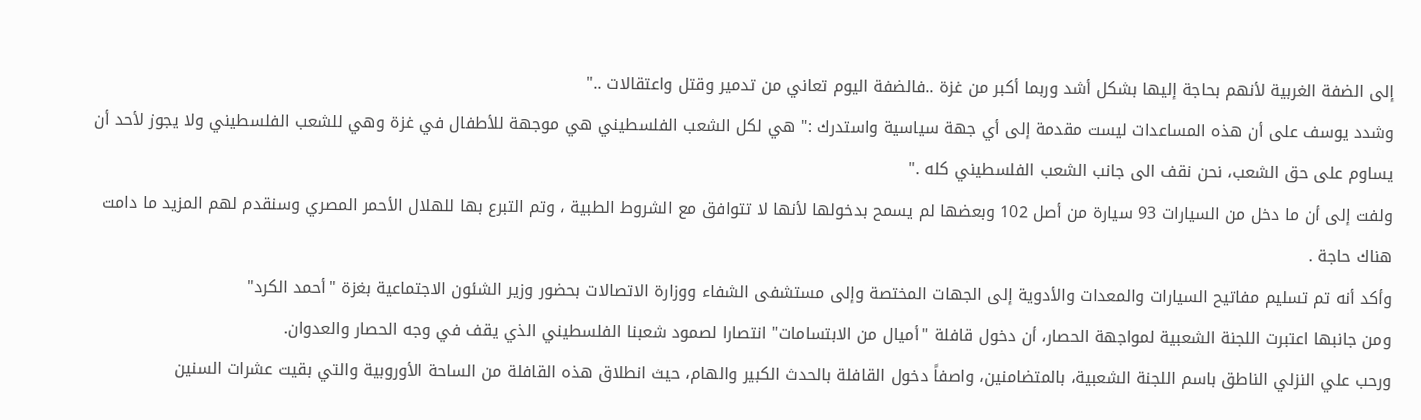إلى الضفة الغربية لأنهم بحاجة إليها بشكل أشد وربما أكبر من غزة ..فالضفة اليوم تعاني من تدمير وقتل واعتقالات .."
وشدد يوسف على أن هذه المساعدات ليست مقدمة إلى أي جهة سياسية واستدرك :" هي لكل الشعب الفلسطيني هي موجهة للأطفال في غزة وهي للشعب الفلسطيني ولا يجوز لأحد أن يساوم على حق الشعب، نحن نقف الى جانب الشعب الفلسطيني كله ."
ولفت إلى أن ما دخل من السيارات 93 سيارة من أصل 102 وبعضها لم يسمح بدخولها لأنها لا تتوافق مع الشروط الطبية ، وتم التبرع بها للهلال الأحمر المصري وسنقدم لهم المزيد ما دامت هناك حاجة .
وأكد أنه تم تسليم مفاتيح السيارات والمعدات والأدوية إلى الجهات المختصة وإلى مستشفى الشفاء ووزارة الاتصالات بحضور وزير الشئون الاجتماعية بغزة "أحمد الكرد"
ومن جانبها اعتبرت اللجنة الشعبية لمواجهة الحصار، أن دخول قافلة "أميال من الابتسامات" انتصارا لصمود شعبنا الفلسطيني الذي يقف في وجه الحصار والعدوان.
ورحب علي النزلي الناطق باسم اللجنة الشعبية، بالمتضامنين، واصفاً دخول القافلة بالحدث الكبير والهام، حيث انطلاق هذه القافلة من الساحة الأوروبية والتي بقيت عشرات السنين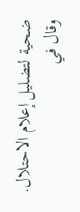ضحية لتضليل إعلام الاحتلال.
وقال في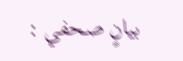بيانٍ صحفي :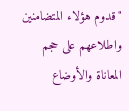"قدوم هؤلاء المتضامنين واطلاعهم على حجم المعاناة والأوضاع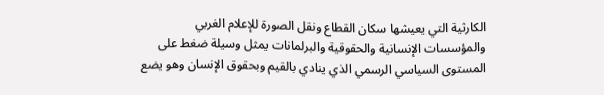الكارثية التي يعيشها سكان القطاع ونقل الصورة للإعلام الغربي والمؤسسات الإنسانية والحقوقية والبرلمانات يمثل وسيلة ضغط على المستوى السياسي الرسمي الذي ينادي بالقيم وبحقوق الإنسان وهو يضع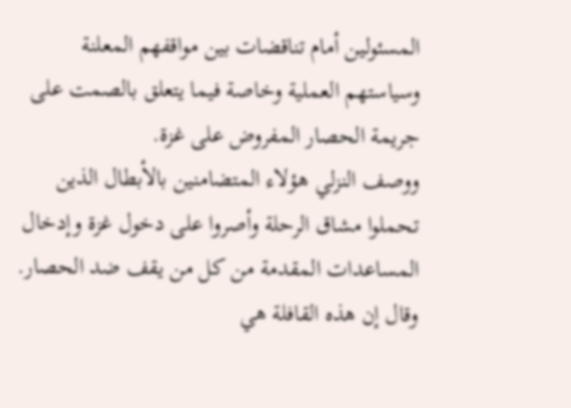المسئولين أمام تناقضات بين مواقفهم المعلنة وسياستهم العملية وخاصة فيما يتعلق بالصمت على جريمة الحصار المفروض على غزة.
ووصف النزلي هؤلاء المتضامنين بالأبطال الذين تحملوا مشاق الرحلة وأصروا على دخول غزة وإدخال المساعدات المقدمة من كل من يقف ضد الحصار.
وقال إن هذه القافلة هي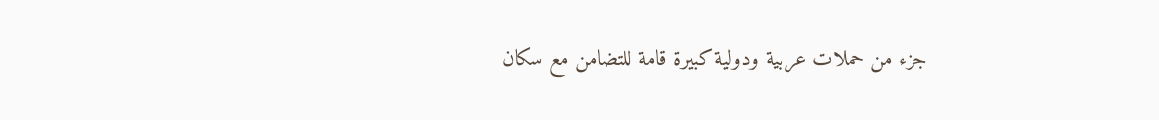جزء من حملات عربية ودولية كبيرة قامة للتضامن مع سكان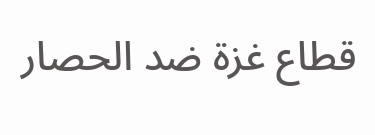قطاع غزة ضد الحصار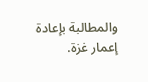والمطالبة بإعادة إعمار غزة.